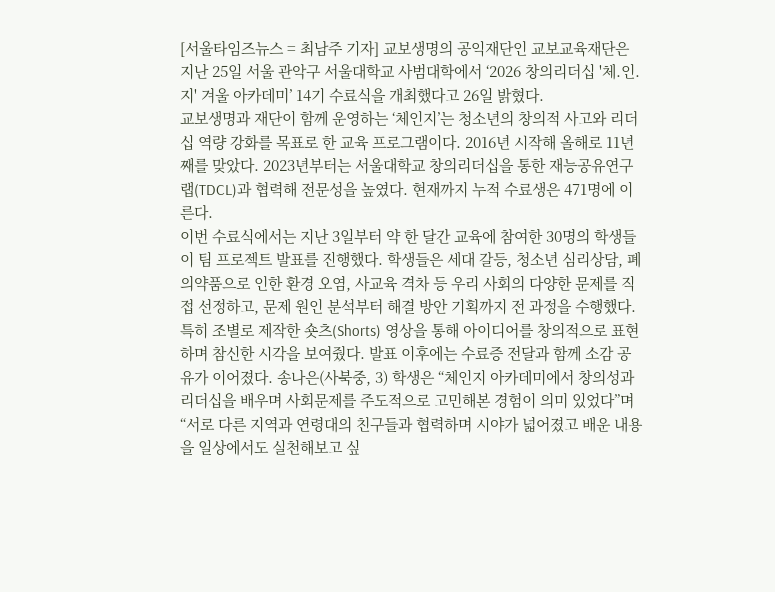[서울타임즈뉴스 = 최남주 기자] 교보생명의 공익재단인 교보교육재단은 지난 25일 서울 관악구 서울대학교 사범대학에서 ‘2026 창의리더십 '체.인.지' 겨울 아카데미’ 14기 수료식을 개최했다고 26일 밝혔다.
교보생명과 재단이 함께 운영하는 ‘체인지’는 청소년의 창의적 사고와 리더십 역량 강화를 목표로 한 교육 프로그램이다. 2016년 시작해 올해로 11년째를 맞았다. 2023년부터는 서울대학교 창의리더십을 통한 재능공유연구랩(TDCL)과 협력해 전문성을 높였다. 현재까지 누적 수료생은 471명에 이른다.
이번 수료식에서는 지난 3일부터 약 한 달간 교육에 참여한 30명의 학생들이 팀 프로젝트 발표를 진행했다. 학생들은 세대 갈등, 청소년 심리상담, 폐의약품으로 인한 환경 오염, 사교육 격차 등 우리 사회의 다양한 문제를 직접 선정하고, 문제 원인 분석부터 해결 방안 기획까지 전 과정을 수행했다.
특히 조별로 제작한 숏츠(Shorts) 영상을 통해 아이디어를 창의적으로 표현하며 참신한 시각을 보여줬다. 발표 이후에는 수료증 전달과 함께 소감 공유가 이어졌다. 송나은(사북중, 3) 학생은 “체인지 아카데미에서 창의성과 리더십을 배우며 사회문제를 주도적으로 고민해본 경험이 의미 있었다”며 “서로 다른 지역과 연령대의 친구들과 협력하며 시야가 넓어졌고 배운 내용을 일상에서도 실천해보고 싶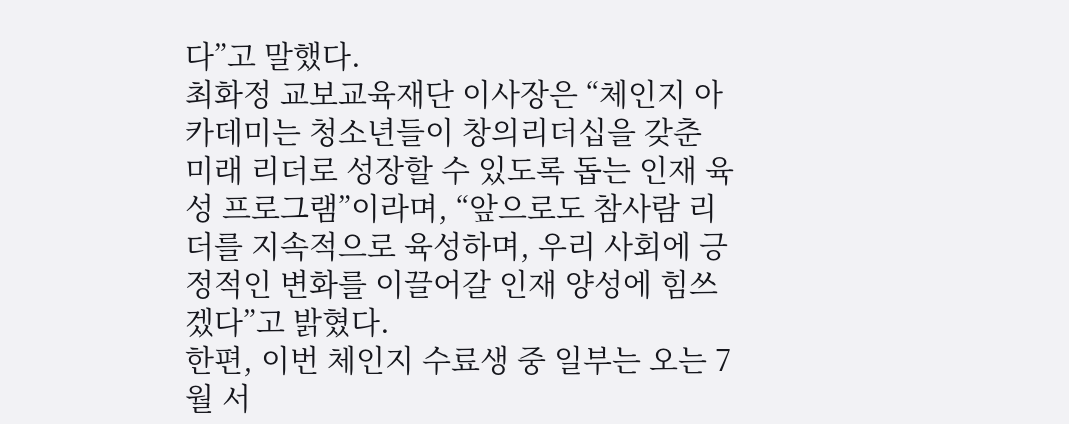다”고 말했다.
최화정 교보교육재단 이사장은 “체인지 아카데미는 청소년들이 창의리더십을 갖춘 미래 리더로 성장할 수 있도록 돕는 인재 육성 프로그램”이라며, “앞으로도 참사람 리더를 지속적으로 육성하며, 우리 사회에 긍정적인 변화를 이끌어갈 인재 양성에 힘쓰겠다”고 밝혔다.
한편, 이번 체인지 수료생 중 일부는 오는 7월 서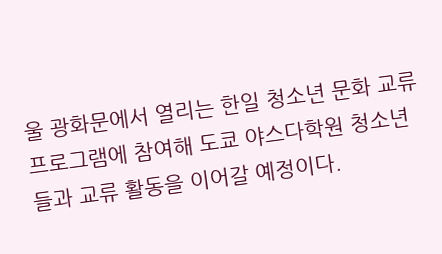울 광화문에서 열리는 한일 청소년 문화 교류 프로그램에 참여해 도쿄 야스다학원 청소년들과 교류 활동을 이어갈 예정이다.